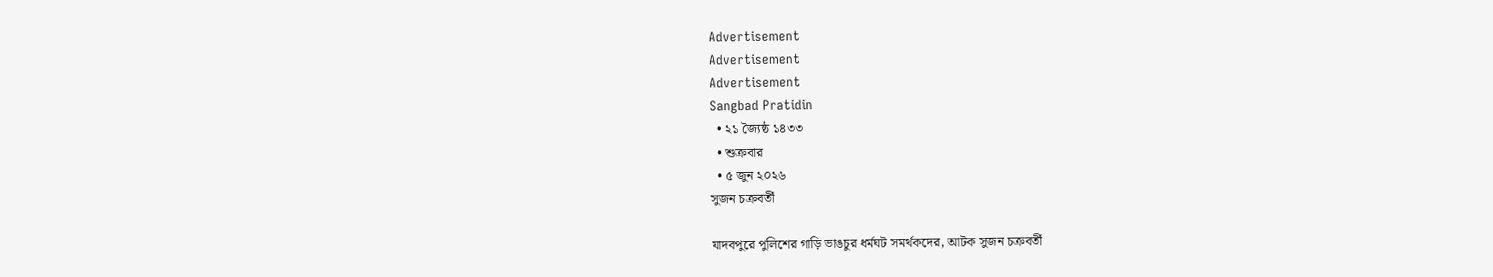Advertisement
Advertisement
Advertisement
Sangbad Pratidin
  • ২১ জ্যৈষ্ঠ ১৪৩৩
  • শুক্রবার
  • ৫ জুন ২০২৬
সুজন চক্রবর্তী

যাদবপুরে পুলিশের গাড়ি ভাঙচুর ধর্মঘট সমর্থকদের, আটক সুজন চক্রবর্তী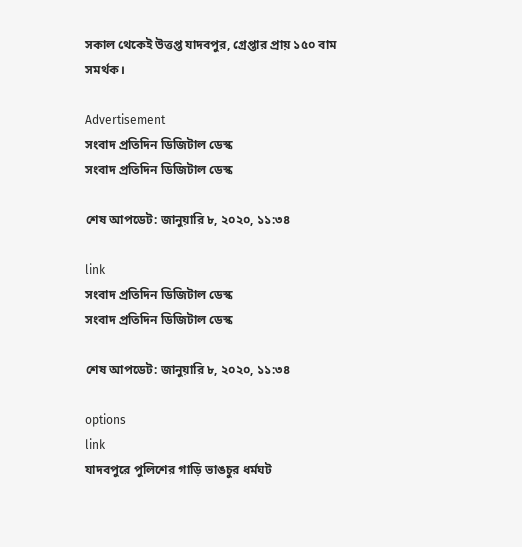সকাল থেকেই উত্তপ্ত যাদবপুর, গ্রেপ্তার প্রায় ১৫০ বাম সমর্থক।

Advertisement
সংবাদ প্রতিদিন ডিজিটাল ডেস্ক
সংবাদ প্রতিদিন ডিজিটাল ডেস্ক

শেষ আপডেট: জানুয়ারি ৮, ২০২০, ১১:৩৪

link
সংবাদ প্রতিদিন ডিজিটাল ডেস্ক
সংবাদ প্রতিদিন ডিজিটাল ডেস্ক

শেষ আপডেট: জানুয়ারি ৮, ২০২০, ১১:৩৪

options
link
যাদবপুরে পুলিশের গাড়ি ভাঙচুর ধর্মঘট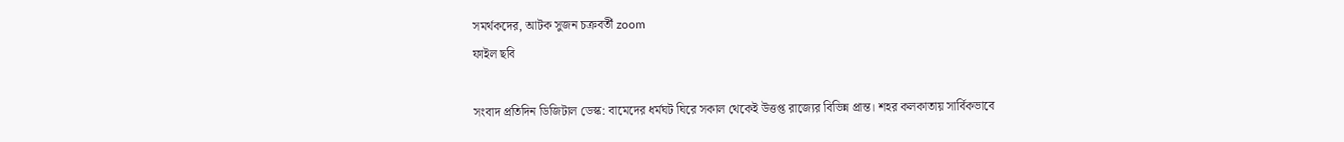সমর্থকদের, আটক সুজন চক্রবর্তী zoom
ফাইল ছবি

সংবাদ প্রতিদিন ডিজিটাল ডেস্ক: বামেদের ধর্মঘট ঘিরে সকাল থেকেই উত্তপ্ত রাজ্যের বিভিন্ন প্রান্ত। শহর কলকাতায় সার্বিকভাবে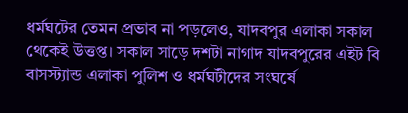ধর্মঘটের তেমন প্রভাব না পড়লেও, যাদবপুর এলাকা সকাল থেকেই উত্তপ্ত। সকাল সাড়ে দশটা নাগাদ যাদবপুরের এইট বি বাসস্ট্যান্ড এলাকা পুলিশ ও ধর্মঘটীদের সংঘর্ষে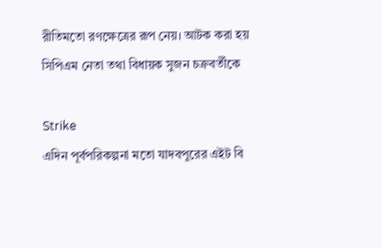রীতিমতো রণক্ষেত্রের রূপ নেয়। আটক করা হয় সিপিএম নেতা তথা বিধায়ক সুজন চক্রবর্তীকে

Strike
এদিন পূর্বপরিকল্পনা মতো যাদবপুরের এইট বি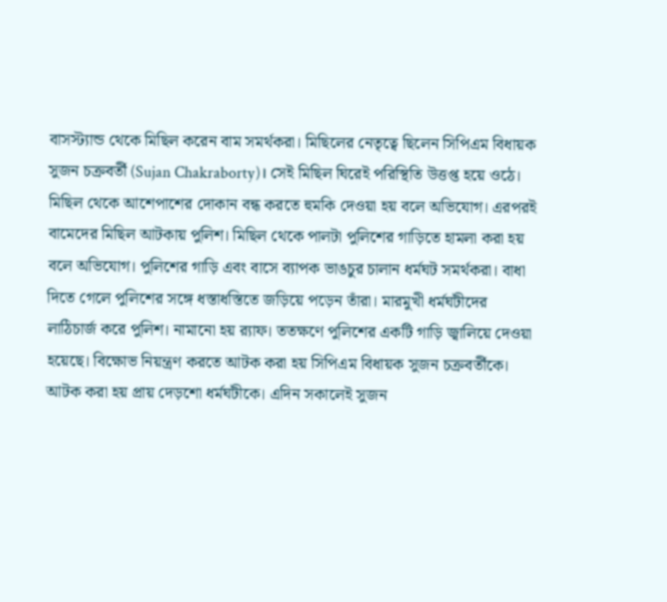বাসস্ট্যান্ড থেকে মিছিল করেন বাম সমর্থকরা। মিছিলের নেতৃত্বে ছিলেন সিপিএম বিধায়ক সুজন চক্রবর্তী (Sujan Chakraborty)। সেই মিছিল ঘিরেই পরিস্থিতি উত্তপ্ত হয়ে ওঠে। মিছিল থেকে আশেপাশের দোকান বন্ধ করতে হুমকি দেওয়া হয় বলে অভিযোগ। এরপরই বামেদের মিছিল আটকায় পুলিশ। মিছিল থেকে পালটা পুলিশের গাড়িতে হামলা করা হয় বলে অভিযোগ। পুলিশের গাড়ি এবং বাসে ব্যাপক ভাঙচুর চালান ধর্মঘট সমর্থকরা। বাধা দিতে গেলে পুলিশের সঙ্গে ধস্তাধস্তিতে জড়িয়ে পড়েন তাঁরা। মারমুখী ধর্মঘটীদের লাঠিচার্জ করে পুলিশ। নামানো হয় ব়্যাফ। ততক্ষণে পুলিশের একটি গাড়ি জ্বালিয়ে দেওয়া হয়েছে। বিক্ষোভ নিয়ন্ত্রণ করতে আটক করা হয় সিপিএম বিধায়ক সুজন চক্রবর্তীকে। আটক করা হয় প্রায় দেড়শো ধর্মঘটীকে। এদিন সকালেই সুজন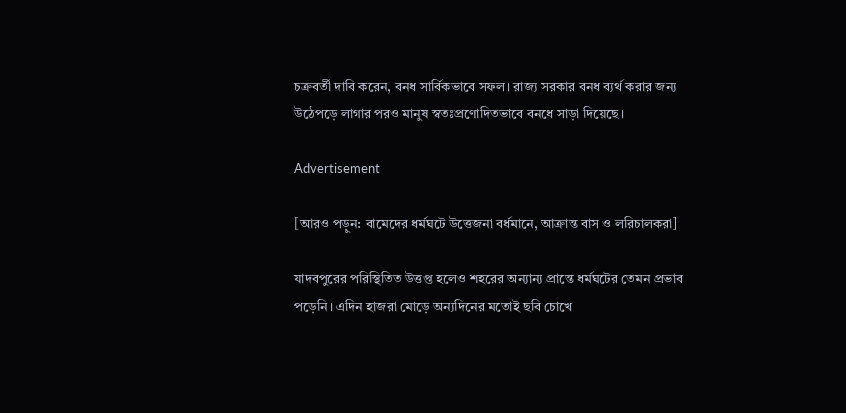চক্রবর্তী দাবি করেন, বনধ সার্বিকভাবে সফল। রাজ্য সরকার বনধ ব্যর্থ করার জন্য উঠেপড়ে লাগার পরও মানুষ স্বতঃপ্রণোদিতভাবে বনধে সাড়া দিয়েছে।

Advertisement

[আরও পড়ুন: বামেদের ধর্মঘটে উত্তেজনা বর্ধমানে, আক্রান্ত বাস ও লরিচালকরা]

যাদবপুরের পরিস্থিতিত উত্তপ্ত হলেও শহরের অন্যান্য প্রান্তে ধর্মঘটের তেমন প্রভাব পড়েনি। এদিন হাজরা মোড়ে অন্যদিনের মতোই ছবি চোখে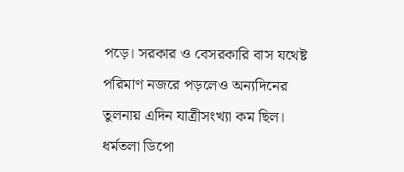পড়ে। সরকার ও বেসরকারি বাস যথেষ্ট পরিমাণ নজরে পড়লেও অন্যদিনের তুলনায় এদিন যাত্রীসংখ্যা কম ছিল। ধর্মতলা ডিপো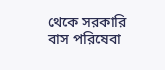থেকে সরকারি বাস পরিষেবা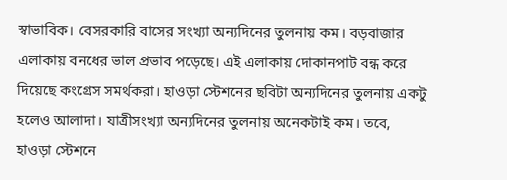স্বাভাবিক। বেসরকারি বাসের সংখ্যা অন্যদিনের তুলনায় কম। বড়বাজার এলাকায় বনধের ভাল প্রভাব পড়েছে। এই এলাকায় দোকানপাট বন্ধ করে দিয়েছে কংগ্রেস সমর্থকরা। হাওড়া স্টেশনের ছবিটা অন্যদিনের তুলনায় একটু হলেও আলাদা। যাত্রীসংখ্যা অন্যদিনের তুলনায় অনেকটাই কম। তবে, হাওড়া স্টেশনে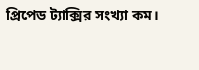প্রিপেড ট্যাক্সির সংখ্যা কম।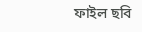ফাইল ছবি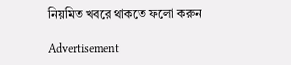নিয়মিত খবরে থাকতে ফলো করুন

Advertisement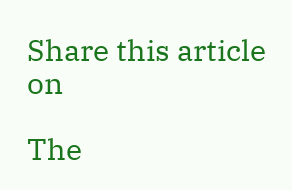Share this article on

The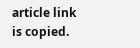article link is copied.